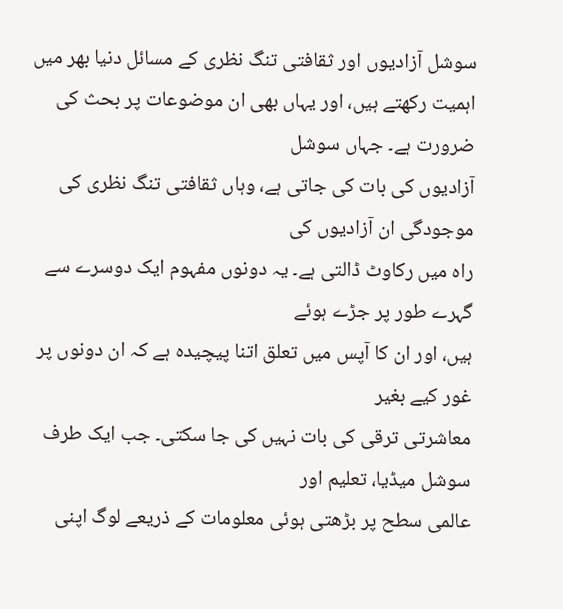سوشل آزادیوں اور ثقافتی تنگ نظری کے مسائل دنیا بھر میں
اہمیت رکھتے ہیں، اور یہاں بھی ان موضوعات پر بحث کی ضرورت ہے۔ جہاں سوشل
آزادیوں کی بات کی جاتی ہے، وہاں ثقافتی تنگ نظری کی موجودگی ان آزادیوں کی
راہ میں رکاوٹ ڈالتی ہے۔ یہ دونوں مفہوم ایک دوسرے سے گہرے طور پر جڑے ہوئے
ہیں، اور ان کا آپس میں تعلق اتنا پیچیدہ ہے کہ ان دونوں پر غور کیے بغیر
معاشرتی ترقی کی بات نہیں کی جا سکتی۔ جب ایک طرف سوشل میڈیا، تعلیم اور
عالمی سطح پر بڑھتی ہوئی معلومات کے ذریعے لوگ اپنی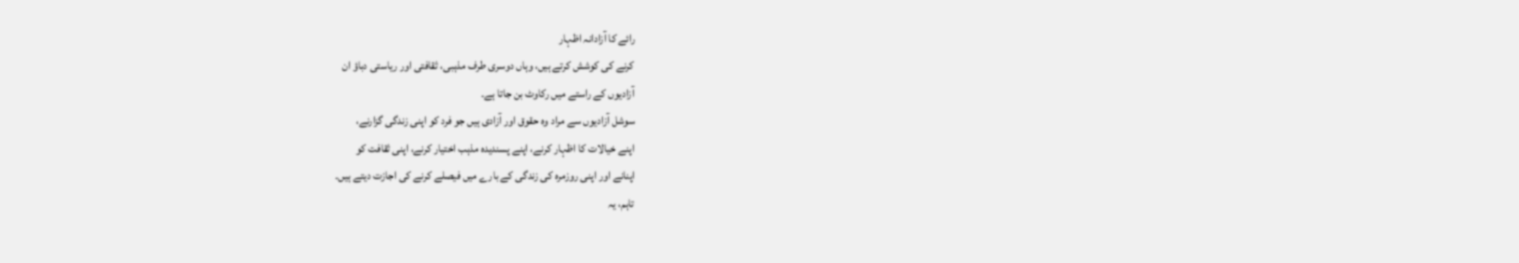رائے کا آزادانہ اظہار
کرنے کی کوشش کرتے ہیں، وہاں دوسری طرف مذہبی، ثقافتی اور ریاستی دباؤ ان
آزادیوں کے راستے میں رکاوٹ بن جاتا ہے۔
سوشل آزادیوں سے مراد وہ حقوق اور آزادی ہیں جو فرد کو اپنی زندگی گزارنے،
اپنے خیالات کا اظہار کرنے، اپنے پسندیدہ مذہب اختیار کرنے، اپنی ثقافت کو
اپنانے اور اپنی روزمرہ کی زندگی کے بارے میں فیصلے کرنے کی اجازت دیتے ہیں۔
تاہم، یہ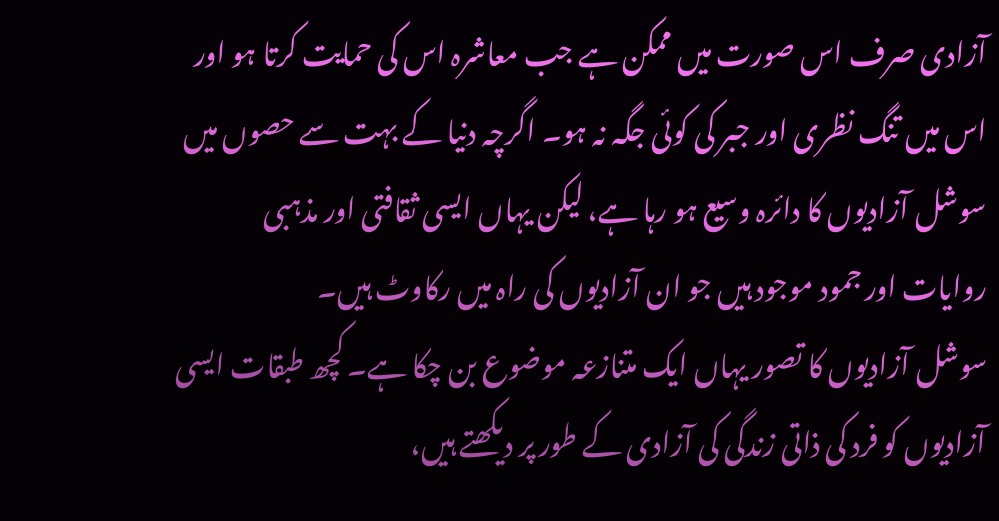آزادی صرف اس صورت میں ممکن ہے جب معاشرہ اس کی حمایت کرتا ہو اور
اس میں تنگ نظری اور جبر کی کوئی جگہ نہ ہو۔ اگرچہ دنیا کے بہت سے حصوں میں
سوشل آزادیوں کا دائرہ وسیع ہو رہا ہے، لیکن یہاں ایسی ثقافتی اور مذہبی
روایات اور جمود موجود ہیں جو ان آزادیوں کی راہ میں رکاوٹ ہیں۔
سوشل آزادیوں کا تصور یہاں ایک متنازعہ موضوع بن چکا ہے۔ کچھ طبقات ایسی
آزادیوں کو فرد کی ذاتی زندگی کی آزادی کے طور پر دیکھتے ہیں،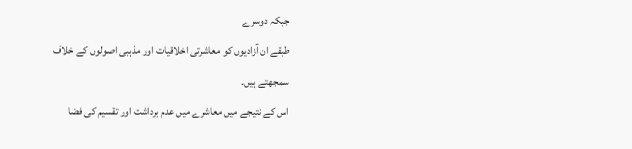جبکہ دوسرے
طبقے ان آزادیوں کو معاشرتی اخلاقیات اور مذہبی اصولوں کے خلاف سمجھتے ہیں۔
اس کے نتیجے میں معاشرے میں عدم برداشت اور تقسیم کی فضا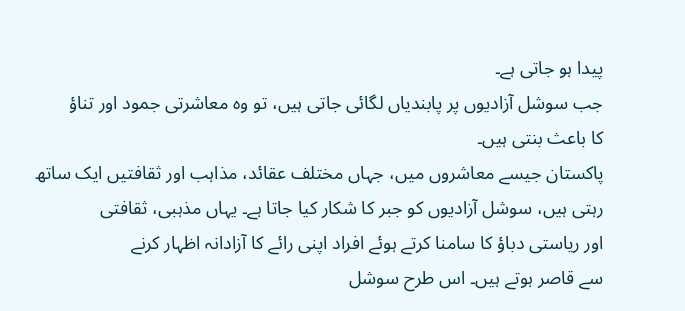پیدا ہو جاتی ہے۔
جب سوشل آزادیوں پر پابندیاں لگائی جاتی ہیں، تو وہ معاشرتی جمود اور تناؤ
کا باعث بنتی ہیں۔
پاکستان جیسے معاشروں میں، جہاں مختلف عقائد، مذاہب اور ثقافتیں ایک ساتھ
رہتی ہیں، سوشل آزادیوں کو جبر کا شکار کیا جاتا ہے۔ یہاں مذہبی، ثقافتی
اور ریاستی دباؤ کا سامنا کرتے ہوئے افراد اپنی رائے کا آزادانہ اظہار کرنے
سے قاصر ہوتے ہیں۔ اس طرح سوشل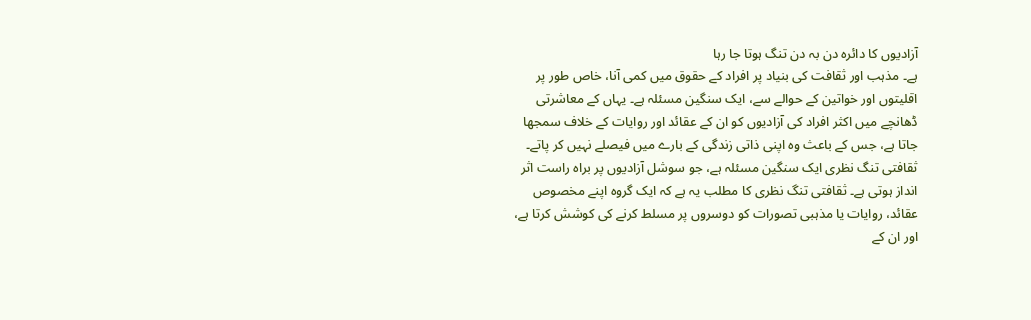آزادیوں کا دائرہ دن بہ دن تنگ ہوتا جا رہا
ہے۔ مذہب اور ثقافت کی بنیاد پر افراد کے حقوق میں کمی آنا، خاص طور پر
اقلیتوں اور خواتین کے حوالے سے، ایک سنگین مسئلہ ہے۔ یہاں کے معاشرتی
ڈھانچے میں اکثر افراد کی آزادیوں کو ان کے عقائد اور روایات کے خلاف سمجھا
جاتا ہے، جس کے باعث وہ اپنی ذاتی زندگی کے بارے میں فیصلے نہیں کر پاتے۔
ثقافتی تنگ نظری ایک سنگین مسئلہ ہے، جو سوشل آزادیوں پر براہ راست اثر
انداز ہوتی ہے۔ ثقافتی تنگ نظری کا مطلب یہ ہے کہ ایک گروہ اپنے مخصوص
عقائد، روایات یا مذہبی تصورات کو دوسروں پر مسلط کرنے کی کوشش کرتا ہے،
اور ان کے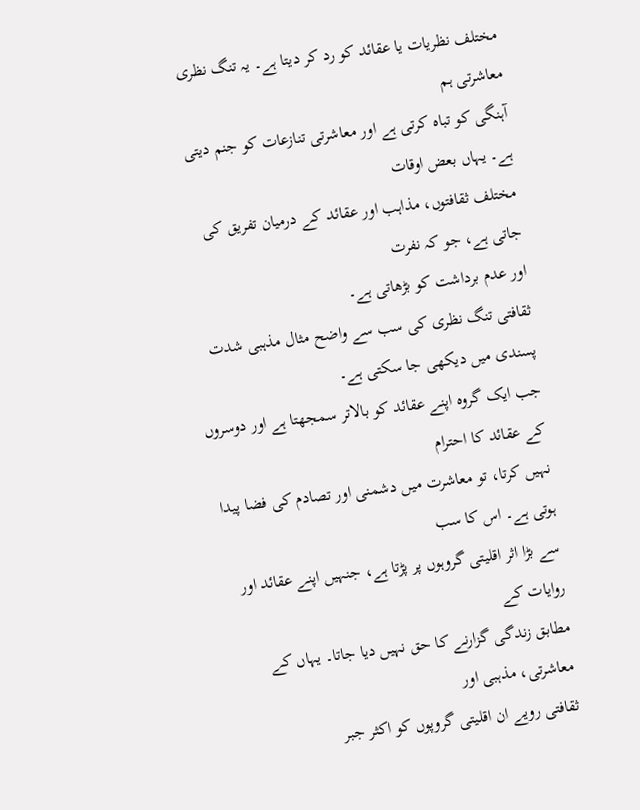مختلف نظریات یا عقائد کو رد کر دیتا ہے۔ یہ تنگ نظری معاشرتی ہم
آہنگی کو تباہ کرتی ہے اور معاشرتی تنازعات کو جنم دیتی ہے۔ یہاں بعض اوقات
مختلف ثقافتوں، مذاہب اور عقائد کے درمیان تفریق کی جاتی ہے، جو کہ نفرت
اور عدم برداشت کو بڑھاتی ہے۔
ثقافتی تنگ نظری کی سب سے واضح مثال مذہبی شدت پسندی میں دیکھی جا سکتی ہے۔
جب ایک گروہ اپنے عقائد کو بالاتر سمجھتا ہے اور دوسروں کے عقائد کا احترام
نہیں کرتا، تو معاشرت میں دشمنی اور تصادم کی فضا پیدا ہوتی ہے۔ اس کا سب
سے بڑا اثر اقلیتی گروہوں پر پڑتا ہے، جنہیں اپنے عقائد اور روایات کے
مطابق زندگی گزارنے کا حق نہیں دیا جاتا۔ یہاں کے معاشرتی، مذہبی اور
ثقافتی رویے ان اقلیتی گروپوں کو اکثر جبر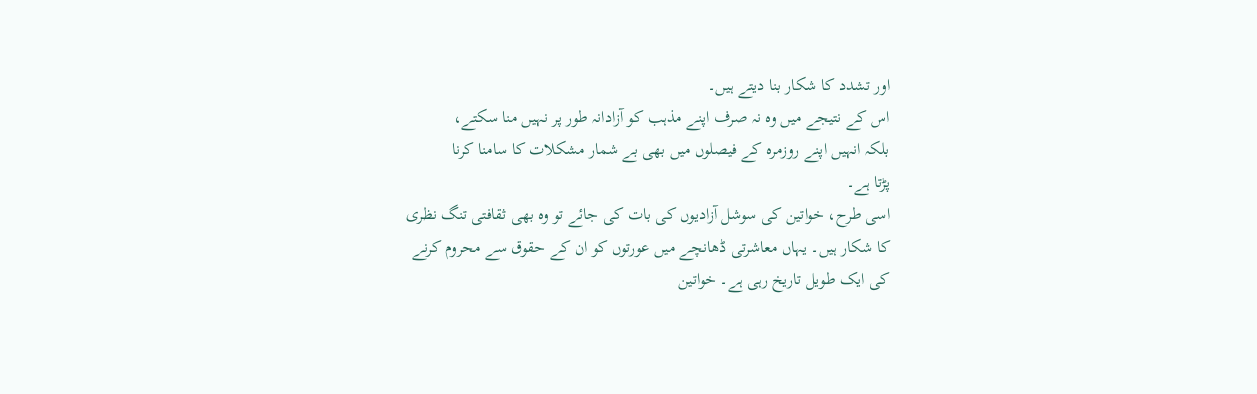اور تشدد کا شکار بنا دیتے ہیں۔
اس کے نتیجے میں وہ نہ صرف اپنے مذہب کو آزادانہ طور پر نہیں منا سکتے،
بلکہ انہیں اپنے روزمرہ کے فیصلوں میں بھی بے شمار مشکلات کا سامنا کرنا
پڑتا ہے۔
اسی طرح، خواتین کی سوشل آزادیوں کی بات کی جائے تو وہ بھی ثقافتی تنگ نظری
کا شکار ہیں۔ یہاں معاشرتی ڈھانچے میں عورتوں کو ان کے حقوق سے محروم کرنے
کی ایک طویل تاریخ رہی ہے۔ خواتین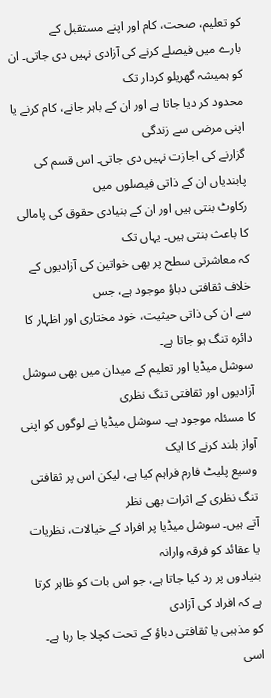کو تعلیم، صحت، کام اور اپنے مستقبل کے
بارے میں فیصلے کرنے کی آزادی نہیں دی جاتی۔ ان کو ہمیشہ گھریلو کردار تک
محدود کر دیا جاتا ہے اور ان کے باہر جانے، کام کرنے یا اپنی مرضی سے زندگی
گزارنے کی اجازت نہیں دی جاتی۔ اس قسم کی پابندیاں ان کے ذاتی فیصلوں میں
رکاوٹ بنتی ہیں اور ان کے بنیادی حقوق کی پامالی کا باعث بنتی ہیں۔ یہاں تک
کہ معاشرتی سطح پر بھی خواتین کی آزادیوں کے خلاف ثقافتی دباؤ موجود ہے، جس
سے ان کی ذاتی حیثیت، خود مختاری اور اظہار کا دائرہ تنگ ہو جاتا ہے۔
سوشل میڈیا اور تعلیم کے میدان میں بھی سوشل آزادیوں اور ثقافتی تنگ نظری
کا مسئلہ موجود ہے۔ سوشل میڈیا نے لوگوں کو اپنی آواز بلند کرنے کا ایک
وسیع پلیٹ فارم فراہم کیا ہے، لیکن اس پر ثقافتی تنگ نظری کے اثرات بھی نظر
آتے ہیں۔ سوشل میڈیا پر افراد کے خیالات، نظریات یا عقائد کو فرقہ وارانہ
بنیادوں پر رد کیا جاتا ہے، جو اس بات کو ظاہر کرتا ہے کہ افراد کی آزادی
کو مذہبی یا ثقافتی دباؤ کے تحت کچلا جا رہا ہے۔ اسی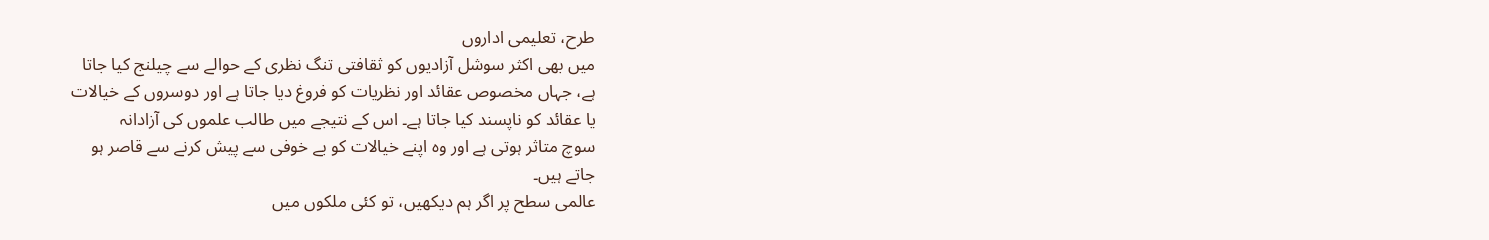طرح، تعلیمی اداروں
میں بھی اکثر سوشل آزادیوں کو ثقافتی تنگ نظری کے حوالے سے چیلنج کیا جاتا
ہے، جہاں مخصوص عقائد اور نظریات کو فروغ دیا جاتا ہے اور دوسروں کے خیالات
یا عقائد کو ناپسند کیا جاتا ہے۔ اس کے نتیجے میں طالب علموں کی آزادانہ
سوچ متاثر ہوتی ہے اور وہ اپنے خیالات کو بے خوفی سے پیش کرنے سے قاصر ہو
جاتے ہیں۔
عالمی سطح پر اگر ہم دیکھیں، تو کئی ملکوں میں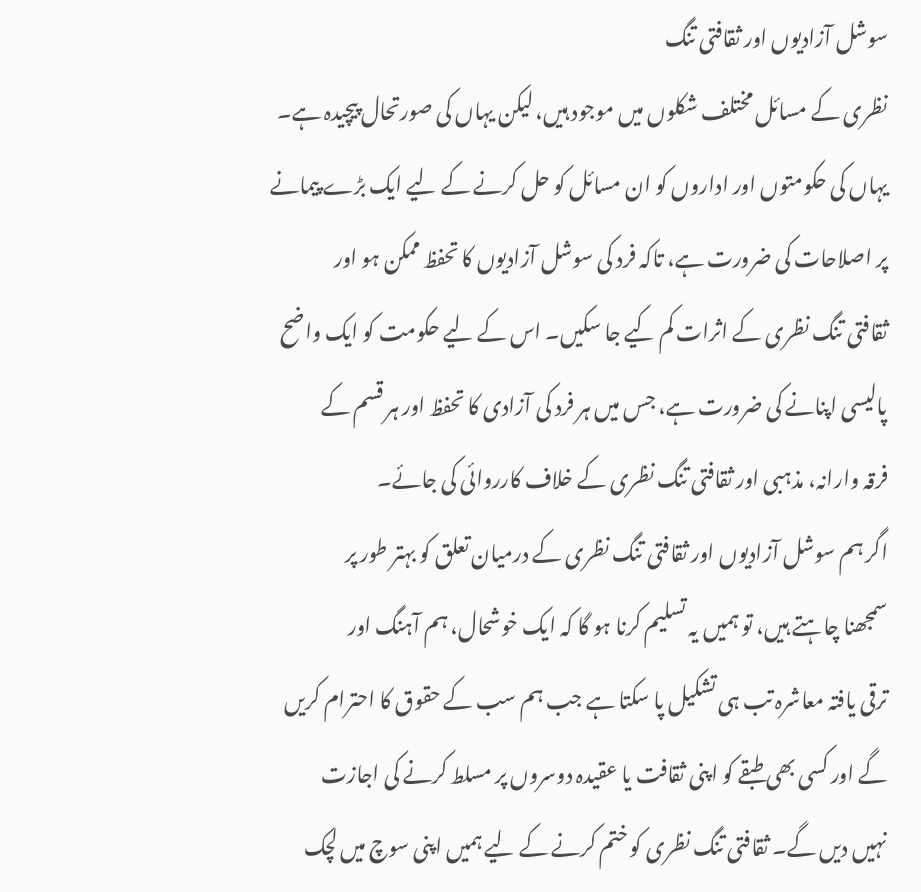سوشل آزادیوں اور ثقافتی تنگ
نظری کے مسائل مختلف شکلوں میں موجود ہیں، لیکن یہاں کی صورتحال پیچیدہ ہے۔
یہاں کی حکومتوں اور اداروں کو ان مسائل کو حل کرنے کے لیے ایک بڑے پیمانے
پر اصلاحات کی ضرورت ہے، تاکہ فرد کی سوشل آزادیوں کا تحفظ ممکن ہو اور
ثقافتی تنگ نظری کے اثرات کم کیے جا سکیں۔ اس کے لیے حکومت کو ایک واضح
پالیسی اپنانے کی ضرورت ہے، جس میں ہر فرد کی آزادی کا تحفظ اور ہر قسم کے
فرقہ وارانہ، مذہبی اور ثقافتی تنگ نظری کے خلاف کارروائی کی جائے۔
اگر ہم سوشل آزادیوں اور ثقافتی تنگ نظری کے درمیان تعلق کو بہتر طور پر
سمجھنا چاہتے ہیں، تو ہمیں یہ تسلیم کرنا ہو گا کہ ایک خوشحال، ہم آہنگ اور
ترقی یافتہ معاشرہ تب ہی تشکیل پا سکتا ہے جب ہم سب کے حقوق کا احترام کریں
گے اور کسی بھی طبقے کو اپنی ثقافت یا عقیدہ دوسروں پر مسلط کرنے کی اجازت
نہیں دیں گے۔ ثقافتی تنگ نظری کو ختم کرنے کے لیے ہمیں اپنی سوچ میں لچک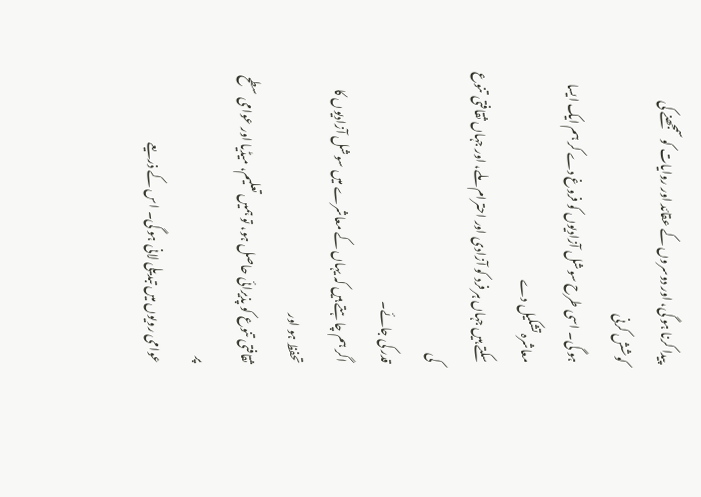پیدا کرنا ہو گی، اور دوسروں کے عقائد اور روایات کو سمجھنے کی کوشش کرنی
ہو گی۔ اسی طرح سوشل آزادیوں کو فروغ دے کر ہم ایک ایسا معاشرہ تشکیل دے
سکتے ہیں جہاں ہر فرد کو آزادی اور احترام ملے، اور جہاں ثقافتی تنوع کی
قدر کی جائے۔
اگر ہم چاہتے ہیں کہ یہاں کے معاشرے میں سوشل آزادیوں کا تحفظ ہو اور
ثقافتی تنوع کو پذیرائی حاصل ہو، تو ہمیں تعلیم، میڈیا اور عوامی سطح پر
عوامی رویوں میں تبدیلی لانی ہو گی۔ اس کے ذریعے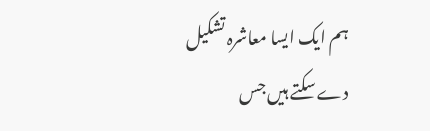ہم ایک ایسا معاشرہ تشکیل
دے سکتے ہیں جس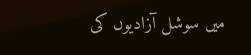میں سوشل آزادیوں کی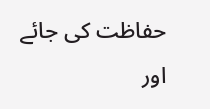حفاظت کی جائے اور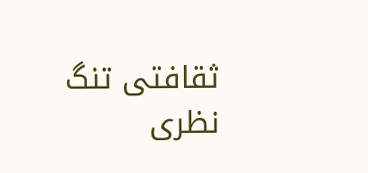ثقافتی تنگ نظری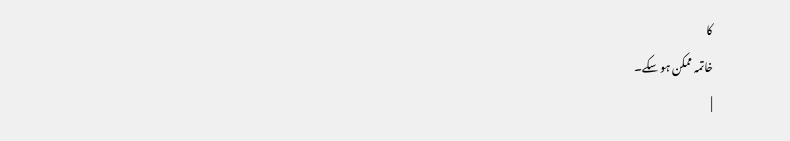کا
خاتمہ ممکن ہو سکے۔
|